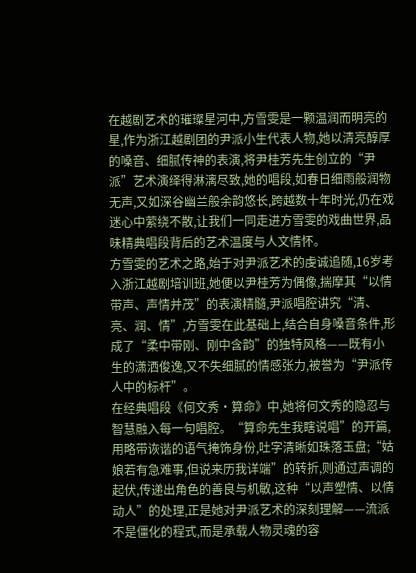在越剧艺术的璀璨星河中,方雪雯是一颗温润而明亮的星,作为浙江越剧团的尹派小生代表人物,她以清亮醇厚的嗓音、细腻传神的表演,将尹桂芳先生创立的“尹派”艺术演绎得淋漓尽致,她的唱段,如春日细雨般润物无声,又如深谷幽兰般余韵悠长,跨越数十年时光,仍在戏迷心中萦绕不散,让我们一同走进方雪雯的戏曲世界,品味精典唱段背后的艺术温度与人文情怀。
方雪雯的艺术之路,始于对尹派艺术的虔诚追随,16岁考入浙江越剧培训班,她便以尹桂芳为偶像,揣摩其“以情带声、声情并茂”的表演精髓,尹派唱腔讲究“清、亮、润、情”,方雪雯在此基础上,结合自身嗓音条件,形成了“柔中带刚、刚中含韵”的独特风格——既有小生的潇洒俊逸,又不失细腻的情感张力,被誉为“尹派传人中的标杆”。
在经典唱段《何文秀·算命》中,她将何文秀的隐忍与智慧融入每一句唱腔。“算命先生我瞎说唱”的开篇,用略带诙谐的语气掩饰身份,吐字清晰如珠落玉盘;“姑娘若有急难事,但说来历我详端”的转折,则通过声调的起伏,传递出角色的善良与机敏,这种“以声塑情、以情动人”的处理,正是她对尹派艺术的深刻理解——流派不是僵化的程式,而是承载人物灵魂的容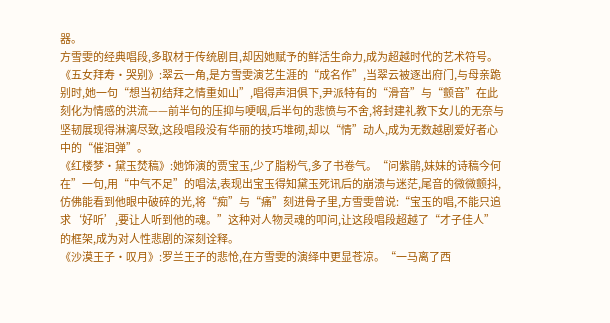器。
方雪雯的经典唱段,多取材于传统剧目,却因她赋予的鲜活生命力,成为超越时代的艺术符号。
《五女拜寿·哭别》:翠云一角,是方雪雯演艺生涯的“成名作”,当翠云被逐出府门,与母亲跪别时,她一句“想当初结拜之情重如山”,唱得声泪俱下,尹派特有的“滑音”与“颤音”在此刻化为情感的洪流——前半句的压抑与哽咽,后半句的悲愤与不舍,将封建礼教下女儿的无奈与坚韧展现得淋漓尽致,这段唱段没有华丽的技巧堆砌,却以“情”动人,成为无数越剧爱好者心中的“催泪弹”。
《红楼梦·黛玉焚稿》:她饰演的贾宝玉,少了脂粉气,多了书卷气。“问紫鹃,妹妹的诗稿今何在”一句,用“中气不足”的唱法,表现出宝玉得知黛玉死讯后的崩溃与迷茫,尾音的微微颤抖,仿佛能看到他眼中破碎的光,将“痴”与“痛”刻进骨子里,方雪雯曾说:“宝玉的唱,不能只追求‘好听’,要让人听到他的魂。”这种对人物灵魂的叩问,让这段唱段超越了“才子佳人”的框架,成为对人性悲剧的深刻诠释。
《沙漠王子·叹月》:罗兰王子的悲怆,在方雪雯的演绎中更显苍凉。“一马离了西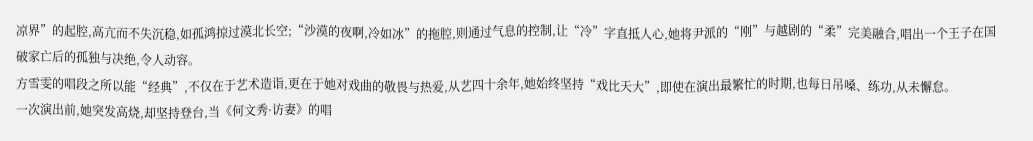凉界”的起腔,高亢而不失沉稳,如孤鸿掠过漠北长空;“沙漠的夜啊,冷如冰”的拖腔,则通过气息的控制,让“冷”字直抵人心,她将尹派的“刚”与越剧的“柔”完美融合,唱出一个王子在国破家亡后的孤独与决绝,令人动容。
方雪雯的唱段之所以能“经典”,不仅在于艺术造诣,更在于她对戏曲的敬畏与热爱,从艺四十余年,她始终坚持“戏比天大”,即使在演出最繁忙的时期,也每日吊嗓、练功,从未懈怠。
一次演出前,她突发高烧,却坚持登台,当《何文秀·访妻》的唱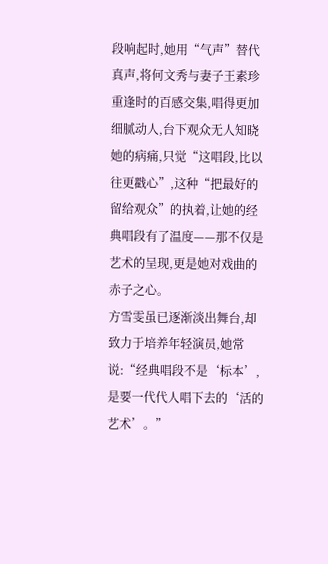段响起时,她用“气声”替代真声,将何文秀与妻子王素珍重逢时的百感交集,唱得更加细腻动人,台下观众无人知晓她的病痛,只觉“这唱段,比以往更戳心”,这种“把最好的留给观众”的执着,让她的经典唱段有了温度——那不仅是艺术的呈现,更是她对戏曲的赤子之心。
方雪雯虽已逐渐淡出舞台,却致力于培养年轻演员,她常说:“经典唱段不是‘标本’,是要一代代人唱下去的‘活的艺术’。”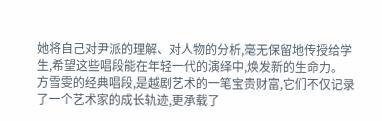她将自己对尹派的理解、对人物的分析,毫无保留地传授给学生,希望这些唱段能在年轻一代的演绎中,焕发新的生命力。
方雪雯的经典唱段,是越剧艺术的一笔宝贵财富,它们不仅记录了一个艺术家的成长轨迹,更承载了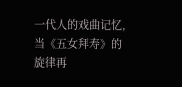一代人的戏曲记忆,当《五女拜寿》的旋律再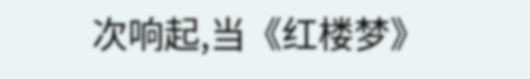次响起,当《红楼梦》